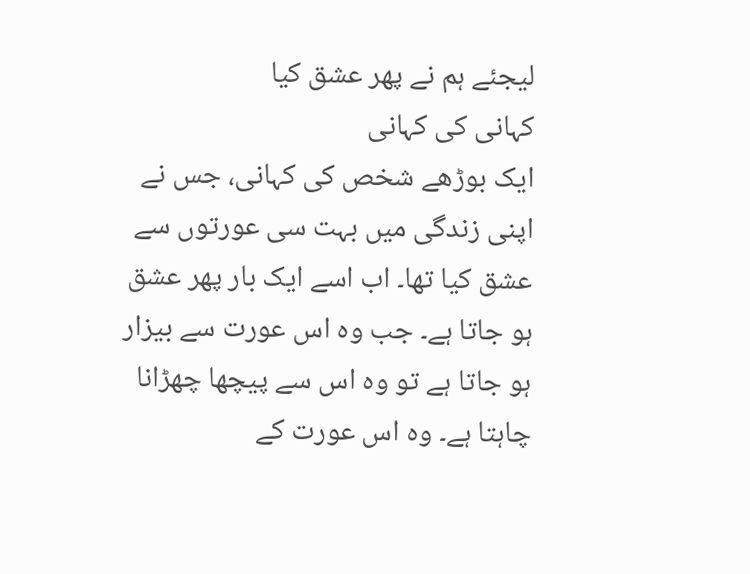لیجئے ہم نے پھر عشق کیا
کہانی کی کہانی
ایک بوڑھے شخص کی کہانی، جس نے اپنی زندگی میں بہت سی عورتوں سے عشق کیا تھا۔ اب اسے ایک بار پھر عشق ہو جاتا ہے۔ جب وہ اس عورت سے بیزار ہو جاتا ہے تو وہ اس سے پیچھا چھڑانا چاہتا ہے۔ وہ اس عورت کے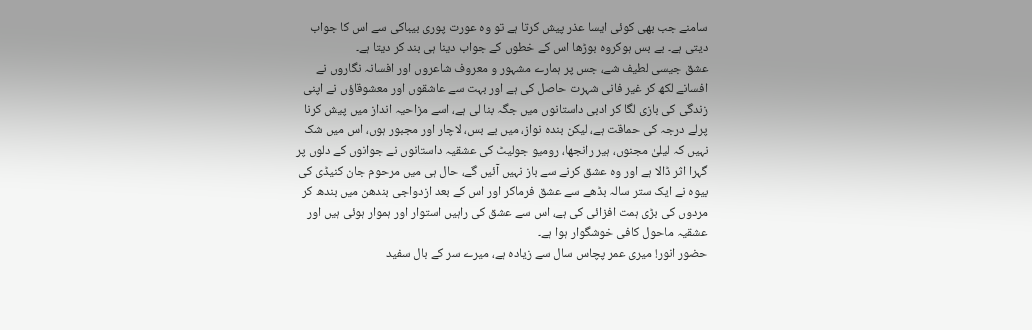سامنے جب بھی کوئی ایسا عذر پیش کرتا ہے تو وہ عورت پوری بیباکی سے اس کا جواب دیتی ہے۔ بے بس ہوکروہ بوڑھا اس کے خطوں کے جواب دینا ہی بند کر دیتا ہے۔
عشق جیسی لطیف شے، جس پر ہمارے مشہور و معروف شاعروں اور افسانہ نگاروں نے افسانے لکھ کر غیر فانی شہرت حاصل کی ہے اور بہت سے عاشقوں اور معشوقاؤں نے اپنی زندگی کی بازی لگا کر ادبی داستانوں میں جگہ بنا لی ہے، اسے مزاحیہ انداز میں پیش کرنا پرلے درجہ کی حماقت ہے، لیکن بندہ نواز، میں بے بس، لاچار اور مجبور ہوں، اس میں شک نہیں کہ لیلیٰ مجنوں، ہیر رانجھا، رومیو جولیٹ کی عشقیہ داستانوں نے جوانوں کے دلوں پر گہرا اثر ڈالا ہے اور وہ عشق کرنے سے باز نہیں آئیں گے، حال ہی میں مرحوم جان کنیڈی کی بیوہ نے ایک ستر سالہ بڈھے سے عشق فرماکر اور اس کے بعد ازدواجی بندھن میں بندھ کر مردوں کی بڑی ہمت افزائی کی ہے، اس سے عشق کی راہیں استوار اور ہموار ہوئی ہیں اور عشقیہ ماحول کافی خوشگوار ہوا ہے۔
حضور انور! میری عمر پچاس سال سے زیادہ ہے، میرے سر کے بال سفید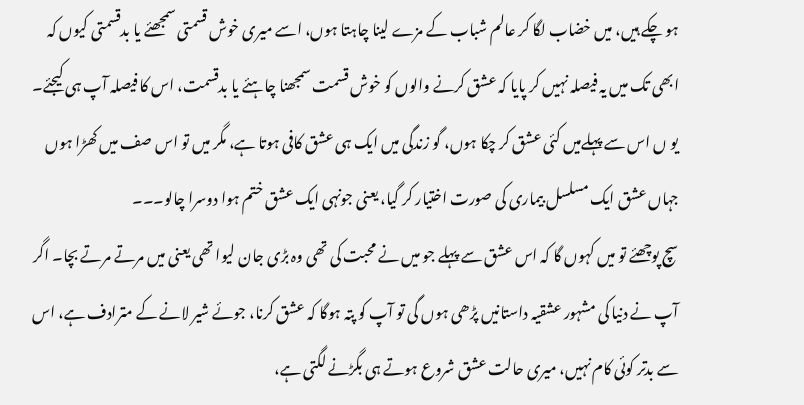ہو چکے ہیں، میں خضاب لگا کر عالم شباب کے مزے لینا چاہتا ہوں، اسے میری خوش قسمتی سمجھئے یا بدقسمتی کیوں کہ ابھی تک میں یہ فیصلہ نہیں کر پایا کہ عشق کرنے والوں کو خوش قسمت سمجھنا چاہئے یا بدقسمت، اس کا فیصلہ آپ ہی کیجئے۔ یو ں اس سے پہلےمیں کئی عشق کر چکا ہوں، گو زندگی میں ایک ہی عشق کافی ہوتا ہے، مگر میں تو اس صف میں کھڑا ہوں جہاں عشق ایک مسلسل بیماری کی صورت اختیار کر گیا، یعنی جونہی ایک عشق ختم ہوا دوسرا چالو۔۔۔
سچ پوچھئے تو میں کہوں گا کہ اس عشق سے پہلے جو میں نے محبت کی تھی وہ بڑی جان لیوا تھی یعنی میں مرتے مرتے بچا۔ اگر آپ نے دنیا کی مشہور عشقیہ داستانیں پڑھی ہوں گی تو آپ کو پتہ ہوگا کہ عشق کرنا، جوئے شیر لانے کے مترادف ہے، اس سے بدتر کوئی کام نہیں، میری حالت عشق شروع ہوتے ہی بگڑنے لگتی ہے،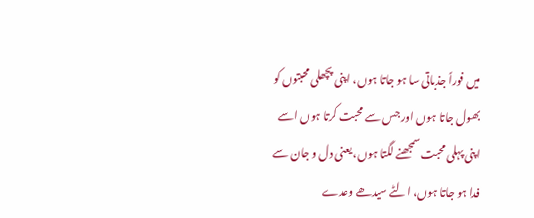میں فوراً جذباتی سا ہو جاتا ہوں، اپنی پچھلی محبتوں کو بھول جاتا ہوں اور جس سے محبت کرتا ہوں اسے اپنی پہلی محبت سمجھنے لگتا ہوں، یعنی دل و جان سے فدا ہو جاتا ہوں، الٹے سیدھے وعدے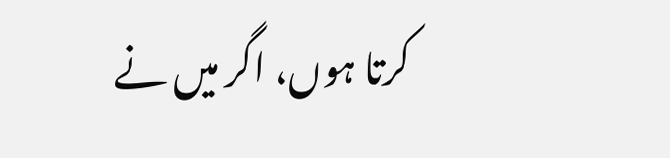کرتا ہوں، اگر میں نے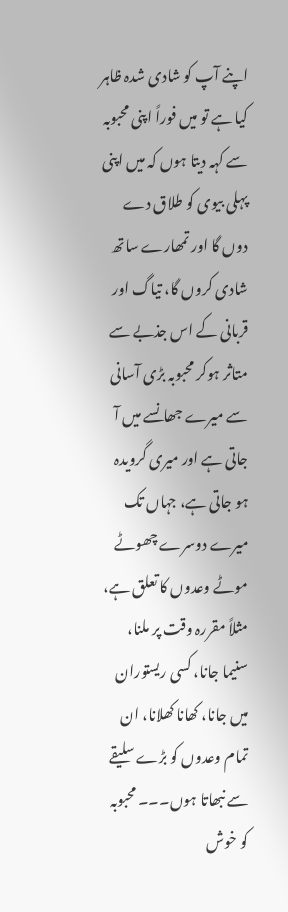اپنے آپ کو شادی شدہ ظاہر کیا ہے تو میں فوراً اپنی محبوبہ سے کہہ دیتا ہوں کہ میں اپنی پہلی بیوی کو طلاق دے دوں گا اور تمھارے ساتھ شادی کروں گا، تیاگ اور قربانی کے اس جذبے سے متاثر ہوکر محبوبہ بڑی آسانی سے میرے جھانسے میں آ جاتی ہے اور میری گرویدہ ہو جاتی ہے، جہاں تک میرے دوسرے چھوٹے موٹے وعدوں کا تعلق ہے، مثلاً مقررہ وقت پر ملنا، سنیما جانا، کسی ریستوران میں جانا، کھانا کھلانا، ان تمام وعدوں کو بڑے سلیقے سے نبھاتا ہوں۔۔۔ محبوبہ کو خوش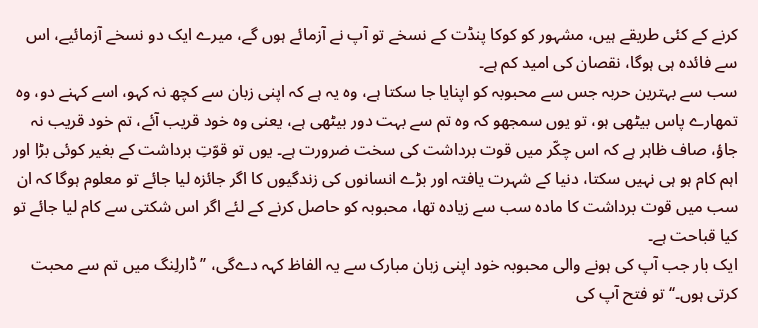کرنے کے کئی طریقے ہیں، مشہور کو کوکا پنڈت کے نسخے تو آپ نے آزمائے ہوں گے، میرے ایک دو نسخے آزمائیے، اس سے فائدہ ہی ہوگا، نقصان کی امید کم ہے۔
سب سے بہترین حربہ جس سے محبوبہ کو اپنایا جا سکتا ہے، وہ یہ ہے کہ اپنی زبان سے کچھ نہ کہو، اسے کہنے دو، وہ تمھارے پاس بیٹھی ہو، تو یوں سمجھو کہ وہ تم سے بہت دور بیٹھی ہے، یعنی وہ خود قریب آئے، تم خود قریب نہ جاؤ، صاف ظاہر ہے کہ اس چکّر میں قوت برداشت کی سخت ضرورت ہے۔ یوں تو قوّتِ برداشت کے بغیر کوئی بڑا اور اہم کام ہو ہی نہیں سکتا، دنیا کے شہرت یافتہ اور بڑے انسانوں کی زندگیوں کا اگر جائزہ لیا جائے تو معلوم ہوگا کہ ان سب میں قوت برداشت کا مادہ سب سے زیادہ تھا، محبوبہ کو حاصل کرنے کے لئے اگر اس شکتی سے کام لیا جائے تو کیا قباحت ہے۔
ایک بار جب آپ کی ہونے والی محبوبہ خود اپنی زبان مبارک سے یہ الفاظ کہہ دےگی، ’’ڈارلِنگ میں تم سے محبت کرتی ہوں۔‘‘ تو فتح آپ کی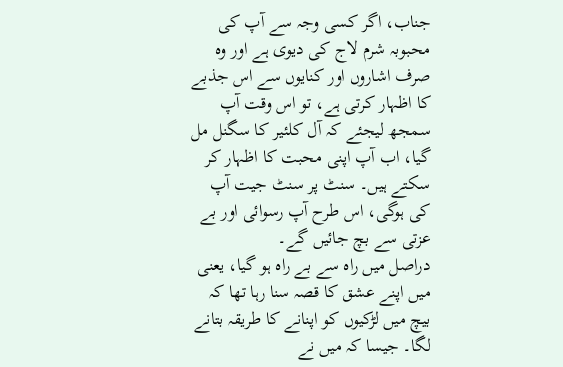جناب، اگر کسی وجہ سے آپ کی محبوبہ شرم لاج کی دیوی ہے اور وہ صرف اشاروں اور کنایوں سے اس جذبے کا اظہار کرتی ہے، تو اس وقت آپ سمجھ لیجئے کہ آل کلئیر کا سگنل مل گیا، اب آپ اپنی محبت کا اظہار کر سکتے ہیں۔ سنٹ پر سنٹ جیت آپ کی ہوگی، اس طرح آپ رسوائی اور بے عزتی سے بچ جائیں گے۔
دراصل میں راہ سے بے راہ ہو گیا، یعنی میں اپنے عشق کا قصہ سنا رہا تھا کہ بیچ میں لڑکیوں کو اپنانے کا طریقہ بتانے لگا۔ جیسا کہ میں نے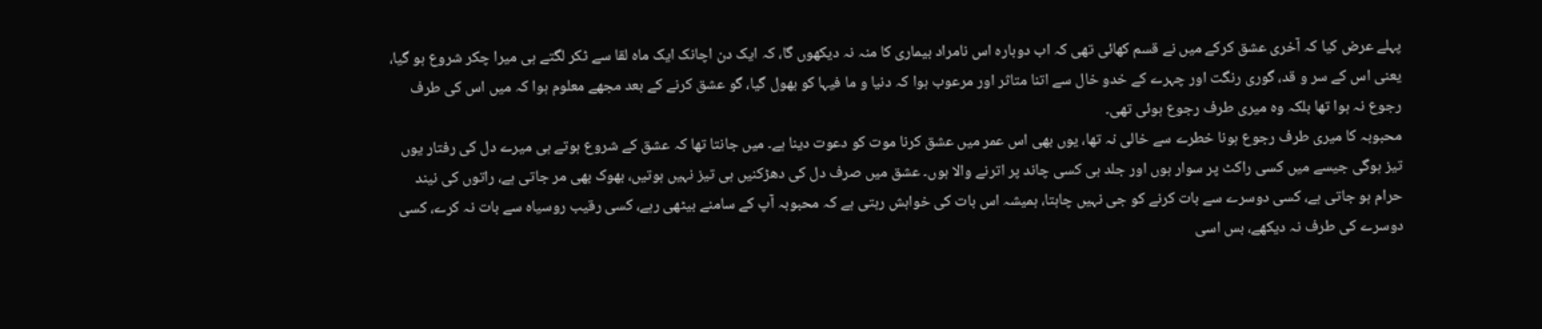پہلے عرض کیا کہ آخری عشق کرکے میں نے قسم کھائی تھی کہ اب دوبارہ اس نامراد بیماری کا منہ نہ دیکھوں گا، کہ ایک دن اچانک ایک ماہ لقا سے ٹکر لگتے ہی میرا چکر شروع ہو گیا، یعنی اس کے سر و قد، گوری رنگت اور چہرے کے خدو خال سے اتنا متاثر اور مرعوب ہوا کہ دنیا و ما فیہا کو بھول گیا، گو عشق کرنے کے بعد مجھے معلوم ہوا کہ میں اس کی طرف رجوع نہ ہوا تھا بلکہ وہ میری طرف رجوع ہوئی تھی۔
محبوبہ کا میری طرف رجوع ہونا خطرے سے خالی نہ تھا، یوں بھی اس عمر میں عشق کرنا موت کو دعوت دینا ہے۔ میں جانتا تھا کہ عشق کے شروع ہوتے ہی میرے دل کی رفتار یوں تیز ہوگی جیسے میں کسی راکٹ پر سوار ہوں اور جلد ہی کسی چاند پر اترنے والا ہوں۔ عشق میں صرف دل کی دھڑکنیں ہی تیز نہیں ہوتیں، بھوک بھی مر جاتی ہے، راتوں کی نیند حرام ہو جاتی ہے، کسی دوسرے سے بات کرنے کو جی نہیں چاہتا، ہمیشہ اس بات کی خواہش رہتی ہے کہ محبوبہ آپ کے سامنے بیٹھی رہے، کسی رقیب روسیاہ سے بات نہ کرے، کسی دوسرے کی طرف نہ دیکھے، بس اسی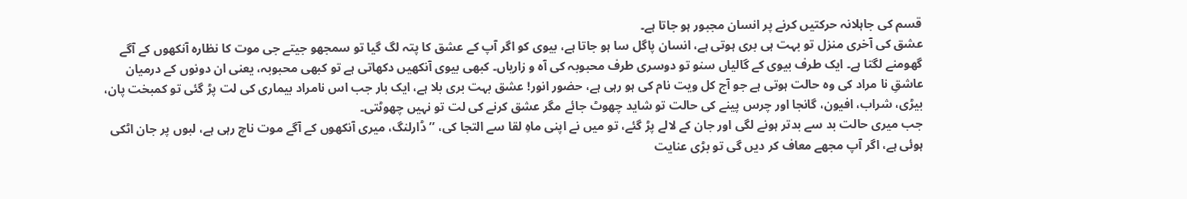قسم کی جاہلانہ حرکتیں کرنے پر انسان مجبور ہو جاتا ہے۔
عشق کی آخری منزل تو بہت ہی بری ہوتی ہے، انسان پاگل سا ہو جاتا ہے، بیوی کو اگر آپ کے عشق کا پتہ لگ گیا تو سمجھو جیتے جی موت کا نظارہ آنکھوں کے آگے گھومنے لگتا ہے۔ ایک طرف بیوی کے گالیاں سنو تو دوسری طرف محبوبہ کی آہ و زاریاں۔ کبھی بیوی آنکھیں دکھاتی ہے تو کبھی محبوبہ، یعنی ان دونوں کے درمیان عاشقِ نا مراد کی وہ حالت ہوتی ہے جو آج کل ویت نام کی ہو رہی ہے، حضور انور! عشق بہت بری بلا ہے، ایک بار جب اس نامراد بیماری کی لت پڑ گئی تو کمبخت پان، بیڑی، شراب، افیون، گانجا اور چرس پینے کی حالت تو شاید چھوٹ جائے مگر عشق کرنے کی لت تو نہیں چھوٹتی۔
جب میری حالت بد سے بدتر ہونے لگی اور جان کے لالے پڑ گئے، تو میں نے اپنی ماہِ لقا سے التجا کی، ’’ڈارلنگ، میری آنکھوں کے آگے موت ناچ رہی ہے، لبوں پر جان اٹکی ہوئی ہے، اگر آپ مجھے معاف کر دیں گی تو بڑی عنایت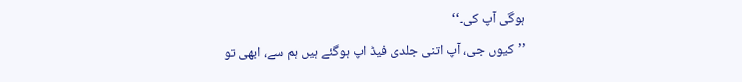ہوگی آپ کی۔‘‘
’’کیوں جی، آپ اتنی جلدی فیڈ اپ ہوگئے ہیں ہم سے، ابھی تو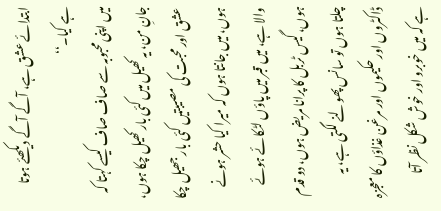ابتدائے عشق ہے، آگے آگے دیکھئے ہوتا ہے کیا۔‘‘
میں اپنی محبوبہ سے صاف صاف کیسے کہتا کہ جانِ من، یہ کھیل میں کئی بار کھیل چکا ہوں، عشق اور محبت کی مصیبتیں کئی بار جھیل چکا ہوں، میں جانتا ہوں کہ میرا کیا حشر ہونے والا ہے، میں قبر میں پاؤں لٹکائے ہوئے ہوں، گیس ٹربل کا پرانا مریض ہوں، دو قدم چلتا ہوں تو سانس پھولنے لگتی ہے، یہ ڈاکٹروں اور حکیموں اور مرغن غذاؤں کا معجزہ ہے کہ میں خوبرو اور خوش شکل نظر آتا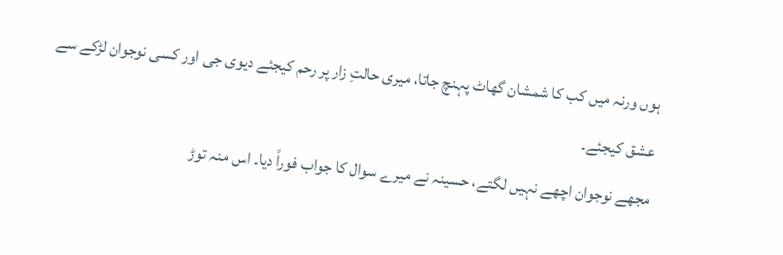ہوں ورنہ میں کب کا شمشان گھاٹ پہنچ جاتا، میری حالتِ زار پر رحم کیجئے دیوی جی اور کسی نوجوان لڑکے سے عشق کیجئے۔
مجھے نوجوان اچھے نہیں لگتے، حسینہ نے میرے سوال کا جواب فوراً دیا۔ اس منہ توڑ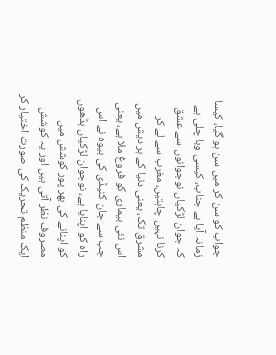جواب کو سن کر میں سن ہو گیا، کیسا زمانہ آیا ہے جناب، کیسی وبا چلی ہے کہ جوان لڑکیاں نوجوانوں سے عشق کرنا نہیں چاہتیں، مغرب سے لے کر مشرق تک، یعنی دنیا کے ہر دیش میں اس نئی بیماری کو فروغ ملا ہے، یعنی جب سے جان کنیڈی کی بیوہ نے اس راہ کو اپنایا ہے، نوجوان لڑکیاں بڈھوں کو اپنانے کی بھر پور کوشش میں مصروف نظر آتی ہیں اور یہ کوشش ایک منظم تحریک کی صورت اختیار کر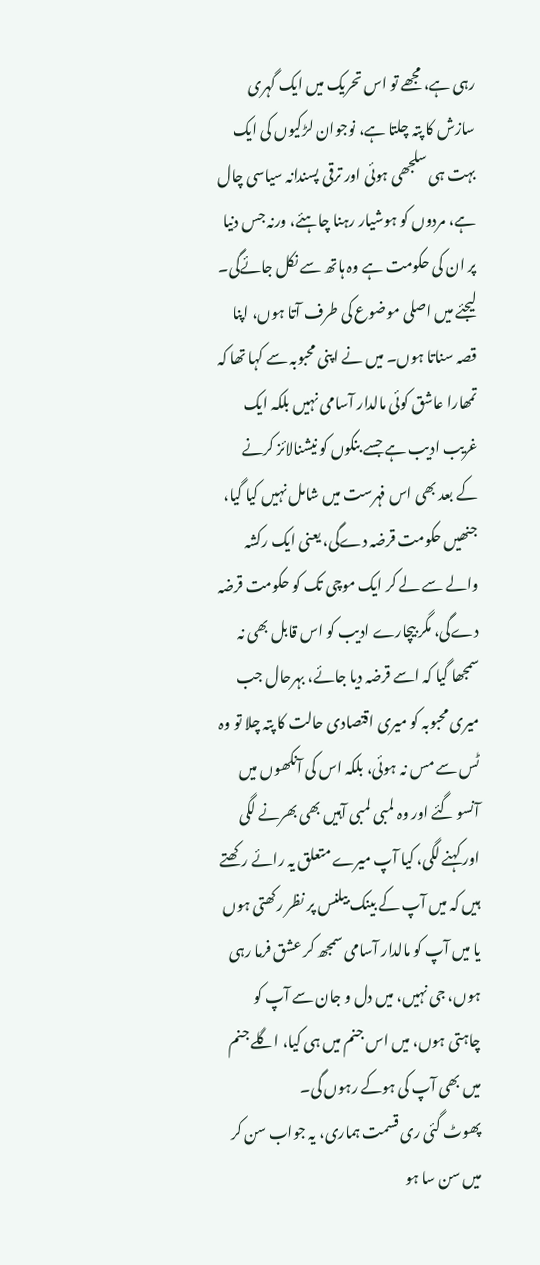رہی ہے، مجھے تو اس تحریک میں ایک گہری سازش کا پتہ چلتا ہے، نوجوان لڑکیوں کی ایک بہت ہی سلجھی ہوئی اور ترقی پسندانہ سیاسی چال ہے، مردوں کو ہوشیار رہنا چاہئے، ورنہ جس دنیا پر ان کی حکومت ہے وہ ہاتھ سے نکل جائےگی۔
لیجئے میں اصلی موضوع کی طرف آتا ہوں، اپنا قصہ سناتا ہوں۔ میں نے اپنی محبوبہ سے کہا تھا کہ تمھارا عاشق کوئی مالدار آسامی نہیں بلکہ ایک غریب ادیب ہے جسے بنکوں کو نیشنالائز کرنے کے بعد بھی اس فہرست میں شامل نہیں کیا گیا، جنھیں حکومت قرضہ دےگی، یعنی ایک رکشہ والے سے لے کر ایک موچی تک کو حکومت قرضہ دےگی، مگر بیچارے ادیب کو اس قابل بھی نہ سمجھا گیا کہ اسے قرضہ دیا جائے، بہرحال جب میری محبوبہ کو میری اقتصادی حالت کا پتہ چلا تو وہ ٹس سے مس نہ ہوئی، بلکہ اس کی آنکھوں میں آنسو گئے اور وہ لمبی لمبی آہیں بھی بھرنے لگی اور کہنے لگی، کیا آپ میرے متعلق یہ رائے رکھتے ہیں کہ میں آپ کے بینک بیلنس پر نظر رکھتی ہوں یا میں آپ کو مالدار آسامی سمجھ کر عشق فرما رہی ہوں، جی نہیں، میں دل و جان سے آپ کو چاہتی ہوں، میں اس جنم میں ہی کیا، اگلے جنم میں بھی آپ کی ہوکے رہوں گی۔
پھوٹ گئی ری قسمت ہماری، یہ جواب سن کر میں سن سا ہو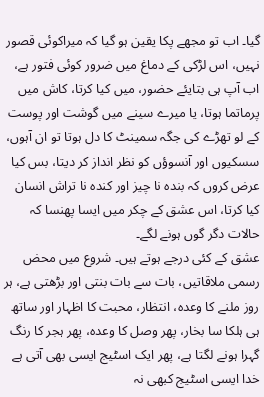گیا۔ اب تو مجھے پکا یقین ہو گیا کہ میراکوئی قصور نہیں، اس لڑکی کے دماغ میں ضرور کوئی فتور ہے، اب آپ ہی بتایئے حضور، میں کیا کرتا، کاش میں پرماتما ہوتا، یا میرے سینے میں گوشت اور پوست کے لو تھڑے کی جگہ سمینٹ کا دل ہوتا تو ان آہوں، سسکیوں اور آنسوؤں کو نظر انداز کر دیتا، بس کیا عرض کروں کہ بندہ نا چیز اور کندہ نا تراش انسان کیا کرتا، اس عشق کے چکر میں ایسا پھنسا کہ حالات دگر گوں ہونے لگے۔
عشق کے کئی درجے ہوتے ہیں۔ شروع میں محض رسمی ملاقاتیں، بات سے بات بنتی اور بڑھتی ہے، ہر روز ملنے کا وعدہ، انتظار، محبت کا اظہار اور ساتھ ہی ہلکا سا بخار، پھر وصل کا وعدہ، پھر ہجر کا رنگ گہرا ہونے لگتا ہے، پھر ایک اسٹیج ایسی بھی آتی ہے خدا ایسی اسٹیج کبھی نہ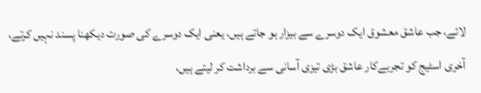لائے، جب عاشق معشوق ایک دوسرے سے بیزار ہو جاتے ہیں، یعنی ایک دوسرے کی صورت دیکھنا پسند نہیں کرتے، آخری اسٹیج کو تجربےکار عاشق بڑی تیزی آسانی سے برداشت کر لیتے ہیں،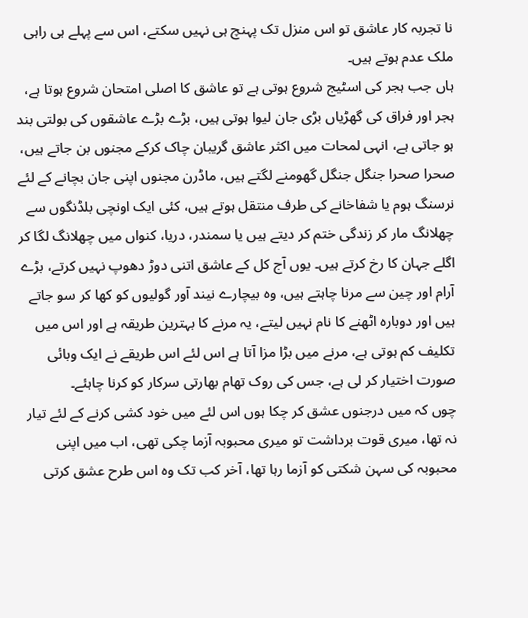نا تجربہ کار عاشق تو اس منزل تک پہنچ ہی نہیں سکتے، اس سے پہلے ہی راہی ملک عدم ہوتے ہیں۔
ہاں جب ہجر کی اسٹیج شروع ہوتی ہے تو عاشق کا اصلی امتحان شروع ہوتا ہے، ہجر اور فراق کی گھڑیاں بڑی جان لیوا ہوتی ہیں، بڑے بڑے عاشقوں کی بولتی بند ہو جاتی ہے، انہی لمحات میں اکثر عاشق گریبان چاک کرکے مجنوں بن جاتے ہیں، صحرا صحرا جنگل جنگل گھومنے لگتے ہیں، ماڈرن مجنوں اپنی جان بچانے کے لئے نرسنگ ہوم یا شفاخانے کی طرف منتقل ہوتے ہیں، کئی ایک اونچی بلڈنگوں سے چھلانگ مار کر زندگی ختم کر دیتے ہیں یا سمندر، دریا، کنواں میں چھلانگ لگا کر اگلے جہان کا رخ کرتے ہیں۔ یوں آج کل کے عاشق اتنی دوڑ دھوپ نہیں کرتے، بڑے آرام اور چین سے مرنا چاہتے ہیں، وہ بیچارے نیند آور گولیوں کو کھا کر سو جاتے ہیں اور دوبارہ اٹھنے کا نام نہیں لیتے، یہ مرنے کا بہترین طریقہ ہے اور اس میں تکلیف کم ہوتی ہے، مرنے میں بڑا مزا آتا ہے اس لئے اس طریقے نے ایک وبائی صورت اختیار کر لی ہے، جس کی روک تھام بھارتی سرکار کو کرنا چاہئے۔
چوں کہ میں درجنوں عشق کر چکا ہوں اس لئے میں خود کشی کرنے کے لئے تیار نہ تھا، میری قوت برداشت تو میری محبوبہ آزما چکی تھی، اب میں اپنی محبوبہ کی سہن شکتی کو آزما رہا تھا، آخر کب تک وہ اس طرح عشق کرتی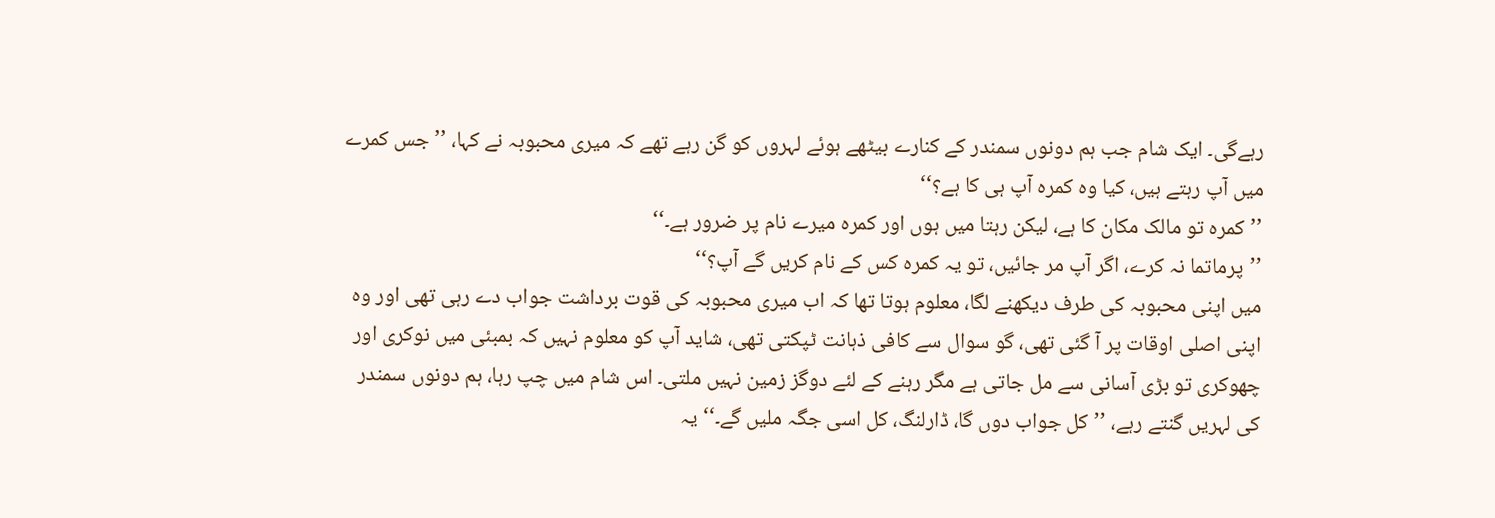رہےگی۔ ایک شام جب ہم دونوں سمندر کے کنارے بیٹھے ہوئے لہروں کو گن رہے تھے کہ میری محبوبہ نے کہا، ’’جس کمرے میں آپ رہتے ہیں، کیا وہ کمرہ آپ ہی کا ہے؟‘‘
’’کمرہ تو مالک مکان کا ہے، لیکن رہتا میں ہوں اور کمرہ میرے نام پر ضرور ہے۔‘‘
’’پرماتما نہ کرے، اگر آپ مر جائیں، تو یہ کمرہ کس کے نام کریں گے آپ؟‘‘
میں اپنی محبوبہ کی طرف دیکھنے لگا، معلوم ہوتا تھا کہ اب میری محبوبہ کی قوت برداشت جواب دے رہی تھی اور وہ اپنی اصلی اوقات پر آ گئی تھی، گو سوال سے کافی ذہانت ٹپکتی تھی، شاید آپ کو معلوم نہیں کہ بمبئی میں نوکری اور چھوکری تو بڑی آسانی سے مل جاتی ہے مگر رہنے کے لئے دوگز زمین نہیں ملتی۔ اس شام میں چپ رہا، ہم دونوں سمندر کی لہریں گنتے رہے، ’’کل جواب دوں گا، ڈارلنگ، کل اسی جگہ ملیں گے۔‘‘ یہ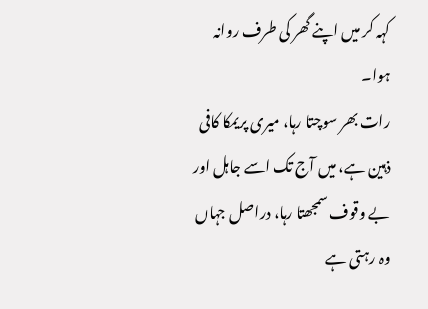کہہ کر میں اپنے گھر کی طرف روانہ ہوا۔
رات بھر سوچتا رہا، میری پریمکا کافی ذہین ہے، میں آج تک اسے جاہل اور بے وقوف سمجھتا رہا، دراصل جہاں وہ رہتی ہے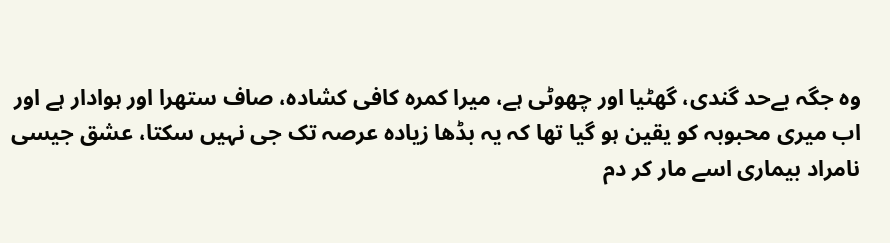وہ جگہ بےحد گندی، گھٹیا اور چھوٹی ہے، میرا کمرہ کافی کشادہ، صاف ستھرا اور ہوادار ہے اور اب میری محبوبہ کو یقین ہو گیا تھا کہ یہ بڈھا زیادہ عرصہ تک جی نہیں سکتا، عشق جیسی نامراد بیماری اسے مار کر دم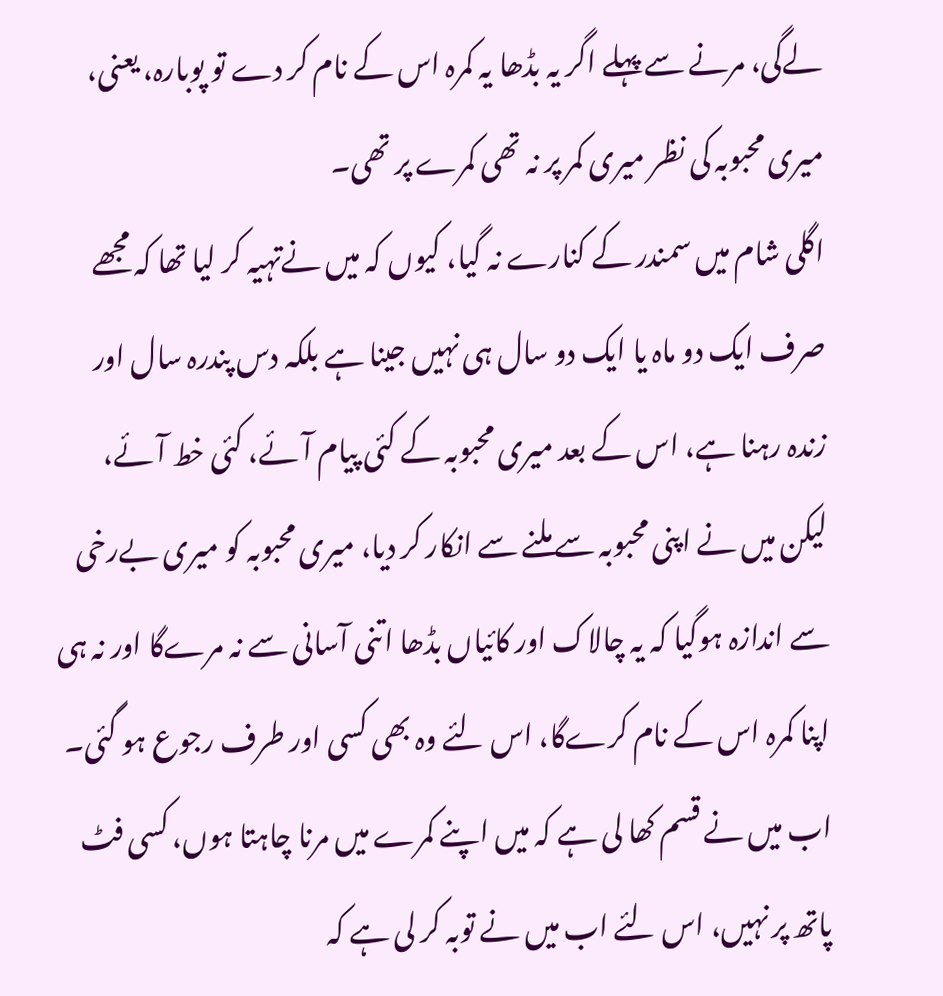لےگی، مرنے سے پہلے اگر یہ بڈھا یہ کمرہ اس کے نام کر دے تو پوبارہ، یعنی، میری محبوبہ کی نظر میری کمر پر نہ تھی کمرے پر تھی۔
اگلی شام میں سمندر کے کنارے نہ گیا، کیوں کہ میں نےتہیہ کر لیا تھا کہ مجھے صرف ایک دو ماہ یا ایک دو سال ہی نہیں جینا ہے بلکہ دس پندرہ سال اور زندہ رہنا ہے، اس کے بعد میری محبوبہ کے کئی پیام آئے، کئی خط آئے، لیکن میں نے اپنی محبوبہ سے ملنے سے انکار کر دیا، میری محبوبہ کو میری بےرخی سے اندازہ ہوگیا کہ یہ چالاک اور کائیاں بڈھا اتنی آسانی سے نہ مرےگا اور نہ ہی اپنا کمرہ اس کے نام کرےگا، اس لئے وہ بھی کسی اور طرف رجوع ہو گئی۔ اب میں نے قسم کھا لی ہے کہ میں اپنے کمرے میں مرنا چاہتا ہوں، کسی فٹ پاتھ پر نہیں، اس لئے اب میں نے توبہ کر لی ہے کہ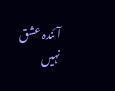آئندہ عشق نہیں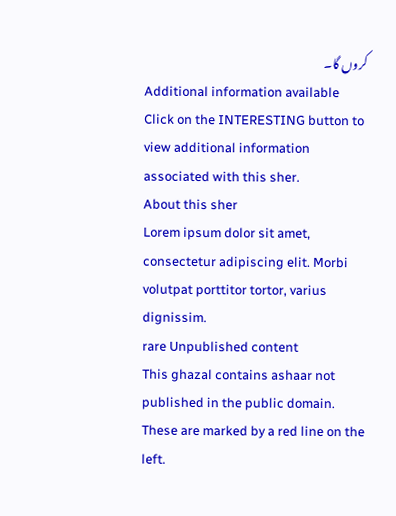کروں گا۔
Additional information available
Click on the INTERESTING button to view additional information associated with this sher.
About this sher
Lorem ipsum dolor sit amet, consectetur adipiscing elit. Morbi volutpat porttitor tortor, varius dignissim.
rare Unpublished content
This ghazal contains ashaar not published in the public domain. These are marked by a red line on the left.